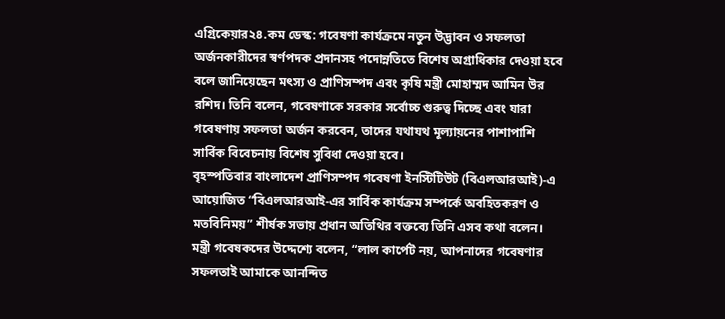এগ্রিকেয়ার২৪.কম ডেস্ক: গবেষণা কার্যক্রমে নতুন উদ্ভাবন ও সফলতা অর্জনকারীদের স্বর্ণপদক প্রদানসহ পদোন্নতিতে বিশেষ অগ্রাধিকার দেওয়া হবে বলে জানিয়েছেন মৎস্য ও প্রাণিসম্পদ এবং কৃষি মন্ত্রী মোহাম্মদ আমিন উর রশিদ। তিনি বলেন, গবেষণাকে সরকার সর্বোচ্চ গুরুত্ব দিচ্ছে এবং যারা গবেষণায় সফলতা অর্জন করবেন, তাদের যথাযথ মূল্যায়নের পাশাপাশি সার্বিক বিবেচনায় বিশেষ সুবিধা দেওয়া হবে।
বৃহস্পতিবার বাংলাদেশ প্রাণিসম্পদ গবেষণা ইনস্টিটিউট (বিএলআরআই)-এ আয়োজিত “বিএলআরআই-এর সার্বিক কার্যক্রম সম্পর্কে অবহিতকরণ ও মতবিনিময়” শীর্ষক সভায় প্রধান অতিথির বক্তব্যে তিনি এসব কথা বলেন।
মন্ত্রী গবেষকদের উদ্দেশ্যে বলেন, “লাল কার্পেট নয়, আপনাদের গবেষণার সফলতাই আমাকে আনন্দিত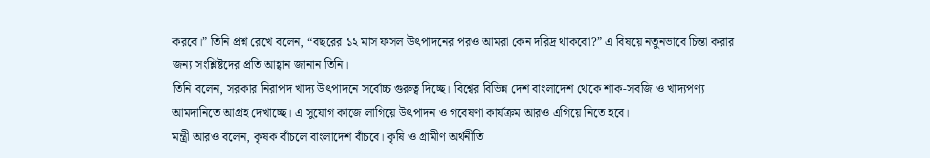করবে।” তিনি প্রশ্ন রেখে বলেন, “বছরের ১২ মাস ফসল উৎপাদনের পরও আমরা কেন দরিদ্র থাকবো?” এ বিষয়ে নতুনভাবে চিন্তা করার জন্য সংশ্লিষ্টদের প্রতি আহ্বান জানান তিনি।
তিনি বলেন, সরকার নিরাপদ খাদ্য উৎপাদনে সর্বোচ্চ গুরুত্ব দিচ্ছে। বিশ্বের বিভিন্ন দেশ বাংলাদেশ থেকে শাক-সবজি ও খাদ্যপণ্য আমদানিতে আগ্রহ দেখাচ্ছে। এ সুযোগ কাজে লাগিয়ে উৎপাদন ও গবেষণা কার্যক্রম আরও এগিয়ে নিতে হবে।
মন্ত্রী আরও বলেন, কৃষক বাঁচলে বাংলাদেশ বাঁচবে। কৃষি ও গ্রামীণ অর্থনীতি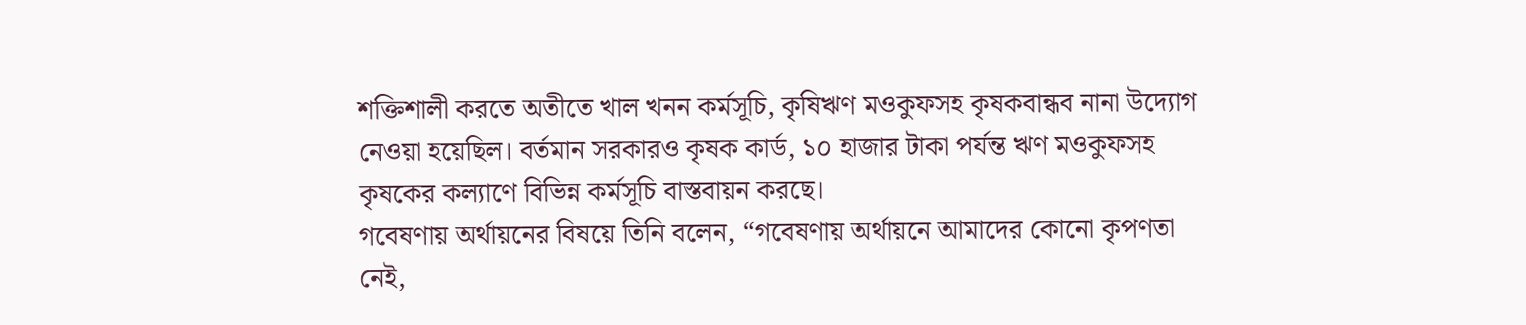শক্তিশালী করতে অতীতে খাল খনন কর্মসূচি, কৃষিঋণ মওকুফসহ কৃষকবান্ধব নানা উদ্যোগ নেওয়া হয়েছিল। বর্তমান সরকারও কৃষক কার্ড, ১০ হাজার টাকা পর্যন্ত ঋণ মওকুফসহ কৃষকের কল্যাণে বিভিন্ন কর্মসূচি বাস্তবায়ন করছে।
গবেষণায় অর্থায়নের বিষয়ে তিনি বলেন, “গবেষণায় অর্থায়নে আমাদের কোনো কৃপণতা নেই,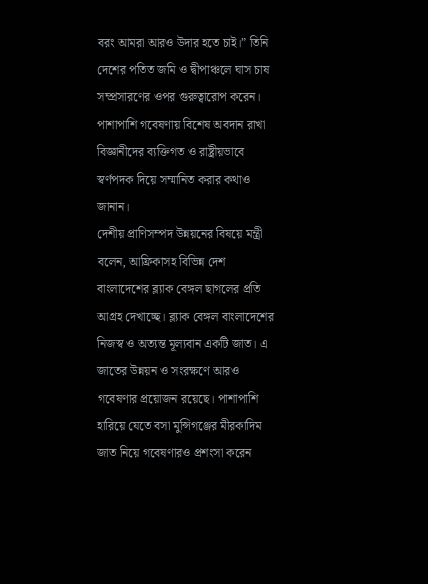বরং আমরা আরও উদার হতে চাই।” তিনি দেশের পতিত জমি ও দ্বীপাঞ্চলে ঘাস চাষ সম্প্রসারণের ওপর গুরুত্বারোপ করেন। পাশাপাশি গবেষণায় বিশেষ অবদান রাখা বিজ্ঞানীদের ব্যক্তিগত ও রাষ্ট্রীয়ভাবে স্বর্ণপদক দিয়ে সম্মানিত করার কথাও জানান।
দেশীয় প্রাণিসম্পদ উন্নয়নের বিষয়ে মন্ত্রী বলেন, আফ্রিকাসহ বিভিন্ন দেশ বাংলাদেশের ব্ল্যাক বেঙ্গল ছাগলের প্রতি আগ্রহ দেখাচ্ছে। ব্ল্যাক বেঙ্গল বাংলাদেশের নিজস্ব ও অত্যন্ত মূল্যবান একটি জাত। এ জাতের উন্নয়ন ও সংরক্ষণে আরও গবেষণার প্রয়োজন রয়েছে। পাশাপাশি হারিয়ে যেতে বসা মুন্সিগঞ্জের মীরকাদিম জাত নিয়ে গবেষণারও প্রশংসা করেন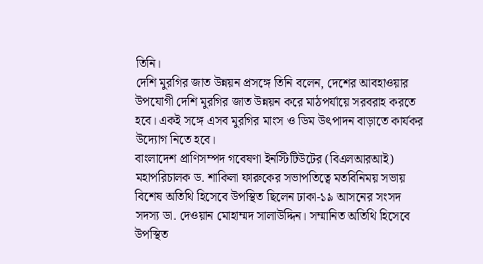তিনি।
দেশি মুরগির জাত উন্নয়ন প্রসঙ্গে তিনি বলেন, দেশের আবহাওয়ার উপযোগী দেশি মুরগির জাত উন্নয়ন করে মাঠপর্যায়ে সরবরাহ করতে হবে। একই সঙ্গে এসব মুরগির মাংস ও ডিম উৎপাদন বাড়াতে কার্যকর উদ্যোগ নিতে হবে।
বাংলাদেশ প্রাণিসম্পদ গবেষণা ইনস্টিটিউটের (বিএলআরআই) মহাপরিচালক ড. শাকিলা ফারুকের সভাপতিত্বে মতবিনিময় সভায় বিশেষ অতিথি হিসেবে উপস্থিত ছিলেন ঢাকা-১৯ আসনের সংসদ সদস্য ডা. দেওয়ান মোহাম্মদ সালাউদ্দিন। সম্মানিত অতিথি হিসেবে উপস্থিত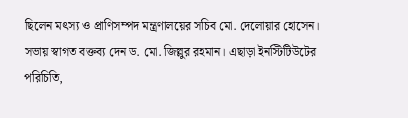ছিলেন মৎস্য ও প্রাণিসম্পদ মন্ত্রণালয়ের সচিব মো. দেলোয়ার হোসেন।
সভায় স্বাগত বক্তব্য দেন ড. মো. জিল্লুর রহমান। এছাড়া ইনস্টিটিউটের পরিচিতি,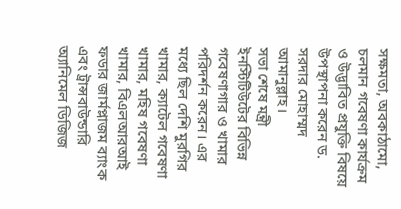সক্ষমতা, অবকাঠামো, চলমান গবেষণা কার্যক্রম ও উদ্ভাবিত প্রযুক্তি বিষয়ে উপস্থাপনা করেন ড. সরদার মোহাম্মদ আমানুল্লাহ।
সভা শেষে মন্ত্রী ইনস্টিটিউটের বিভিন্ন গবেষণাগার ও খামার পরিদর্শন করেন। এর মধ্যে ছিল দেশি মুরগির খামার, ক্যাটেল গবেষণা খামার, মহিষ গবেষণা খামার, বিএলআরআই ফডার জার্মপ্লাজম ব্যাংক এবং ট্রান্সবাউন্ডারি অ্যানিমেল ডিজিজ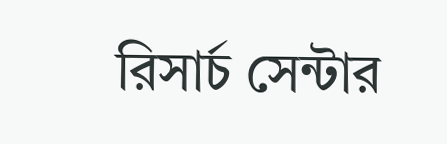রিসার্চ সেন্টার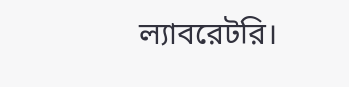ল্যাবরেটরি।